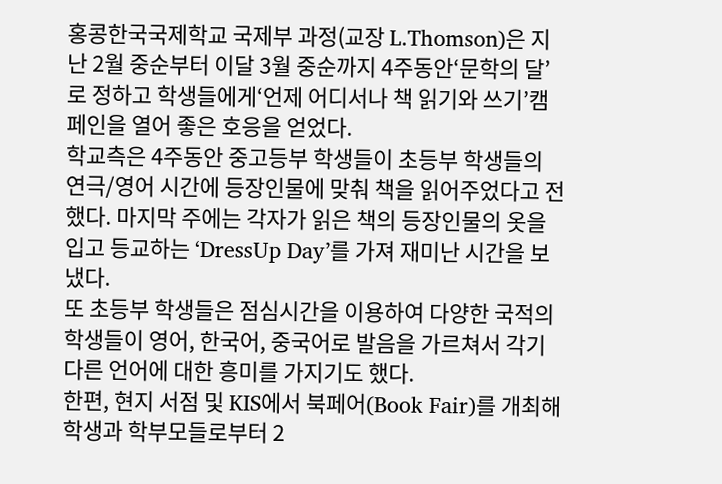홍콩한국국제학교 국제부 과정(교장 L.Thomson)은 지난 2월 중순부터 이달 3월 중순까지 4주동안‘문학의 달’로 정하고 학생들에게‘언제 어디서나 책 읽기와 쓰기’캠페인을 열어 좋은 호응을 얻었다.
학교측은 4주동안 중고등부 학생들이 초등부 학생들의 연극/영어 시간에 등장인물에 맞춰 책을 읽어주었다고 전했다. 마지막 주에는 각자가 읽은 책의 등장인물의 옷을 입고 등교하는 ‘DressUp Day’를 가져 재미난 시간을 보냈다.
또 초등부 학생들은 점심시간을 이용하여 다양한 국적의 학생들이 영어, 한국어, 중국어로 발음을 가르쳐서 각기 다른 언어에 대한 흥미를 가지기도 했다.
한편, 현지 서점 및 KIS에서 북페어(Book Fair)를 개최해 학생과 학부모들로부터 2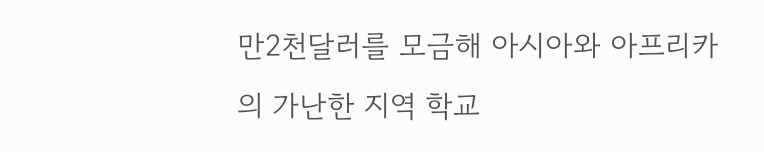만2천달러를 모금해 아시아와 아프리카의 가난한 지역 학교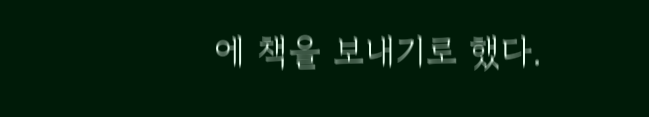에 책을 보내기로 했다.